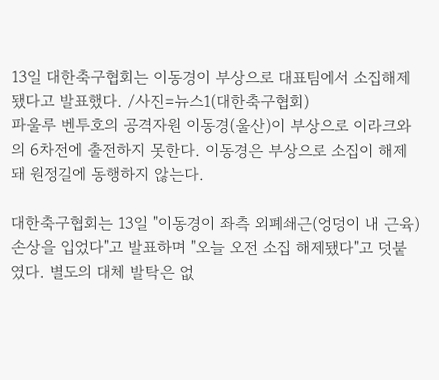13일 대한축구협회는 이동경이 부상으로 대표팀에서 소집해제됐다고 발표했다. /사진=뉴스1(대한축구협회)
파울루 벤투호의 공격자원 이동경(울산)이 부상으로 이라크와의 6차전에 출전하지 못한다. 이동경은 부상으로 소집이 해제돼 원정길에 동행하지 않는다.

대한축구협회는 13일 "이동경이 좌측 외폐쇄근(엉덩이 내 근육) 손상을 입었다"고 발표하며 "오늘 오전 소집 해제됐다"고 덧붙였다. 별도의 대체 발탁은 없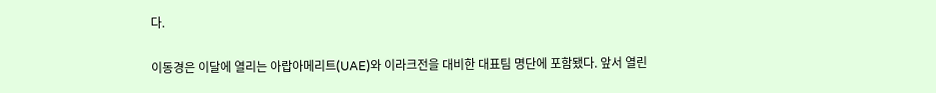다.


이동경은 이달에 열리는 아랍아메리트(UAE)와 이라크전을 대비한 대표팀 명단에 포함됐다. 앞서 열린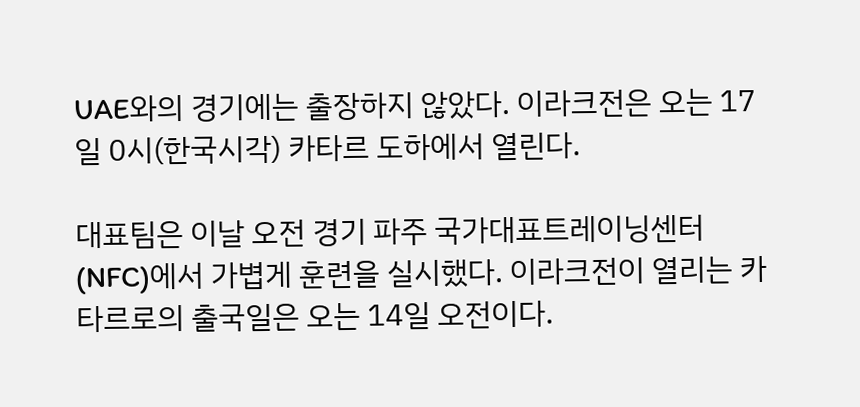UAE와의 경기에는 출장하지 않았다. 이라크전은 오는 17일 0시(한국시각) 카타르 도하에서 열린다.

대표팀은 이날 오전 경기 파주 국가대표트레이닝센터(NFC)에서 가볍게 훈련을 실시했다. 이라크전이 열리는 카타르로의 출국일은 오는 14일 오전이다.